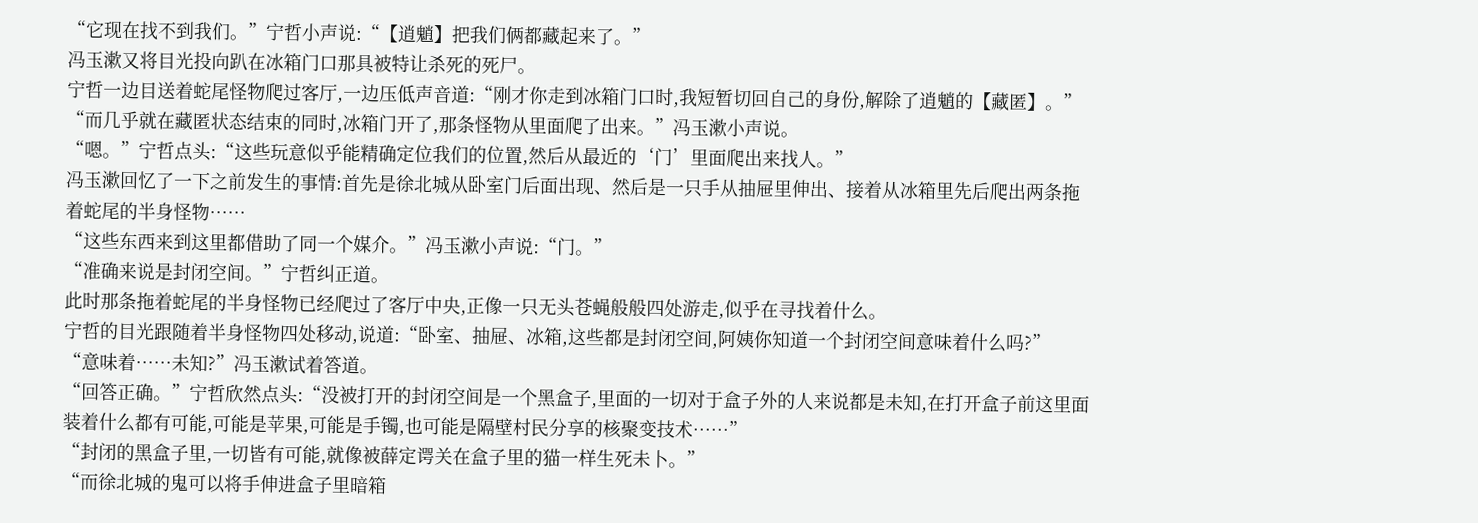“它现在找不到我们。”宁哲小声说:“【逍魈】把我们俩都藏起来了。”
冯玉漱又将目光投向趴在冰箱门口那具被特让杀死的死尸。
宁哲一边目送着蛇尾怪物爬过客厅,一边压低声音道:“刚才你走到冰箱门口时,我短暂切回自己的身份,解除了逍魈的【藏匿】。”
“而几乎就在藏匿状态结束的同时,冰箱门开了,那条怪物从里面爬了出来。”冯玉漱小声说。
“嗯。”宁哲点头:“这些玩意似乎能精确定位我们的位置,然后从最近的‘门’里面爬出来找人。”
冯玉漱回忆了一下之前发生的事情:首先是徐北城从卧室门后面出现、然后是一只手从抽屉里伸出、接着从冰箱里先后爬出两条拖着蛇尾的半身怪物……
“这些东西来到这里都借助了同一个媒介。”冯玉漱小声说:“门。”
“准确来说是封闭空间。”宁哲纠正道。
此时那条拖着蛇尾的半身怪物已经爬过了客厅中央,正像一只无头苍蝇般般四处游走,似乎在寻找着什么。
宁哲的目光跟随着半身怪物四处移动,说道:“卧室、抽屉、冰箱,这些都是封闭空间,阿姨你知道一个封闭空间意味着什么吗?”
“意味着……未知?”冯玉漱试着答道。
“回答正确。”宁哲欣然点头:“没被打开的封闭空间是一个黑盒子,里面的一切对于盒子外的人来说都是未知,在打开盒子前这里面装着什么都有可能,可能是苹果,可能是手镯,也可能是隔壁村民分享的核聚变技术……”
“封闭的黑盒子里,一切皆有可能,就像被薛定谔关在盒子里的猫一样生死未卜。”
“而徐北城的鬼可以将手伸进盒子里暗箱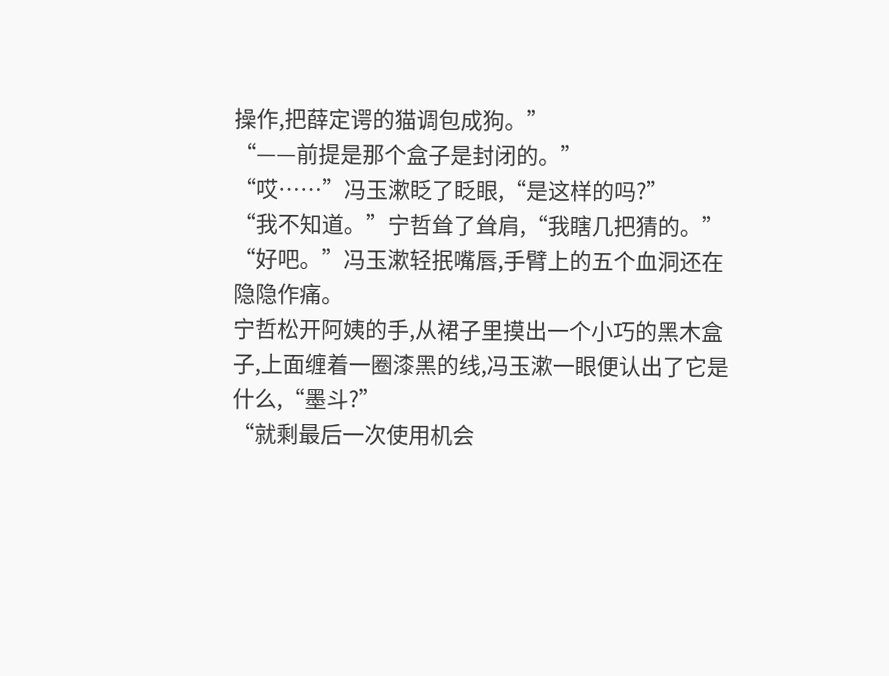操作,把薛定谔的猫调包成狗。”
“——前提是那个盒子是封闭的。”
“哎……”冯玉漱眨了眨眼,“是这样的吗?”
“我不知道。”宁哲耸了耸肩,“我瞎几把猜的。”
“好吧。”冯玉漱轻抿嘴唇,手臂上的五个血洞还在隐隐作痛。
宁哲松开阿姨的手,从裙子里摸出一个小巧的黑木盒子,上面缠着一圈漆黑的线,冯玉漱一眼便认出了它是什么,“墨斗?”
“就剩最后一次使用机会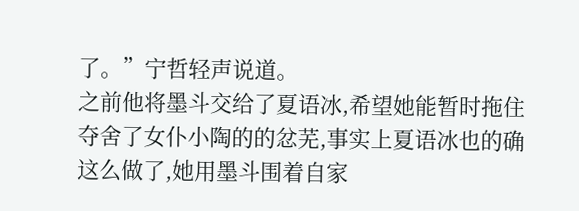了。”宁哲轻声说道。
之前他将墨斗交给了夏语冰,希望她能暂时拖住夺舍了女仆小陶的的忿芜,事实上夏语冰也的确这么做了,她用墨斗围着自家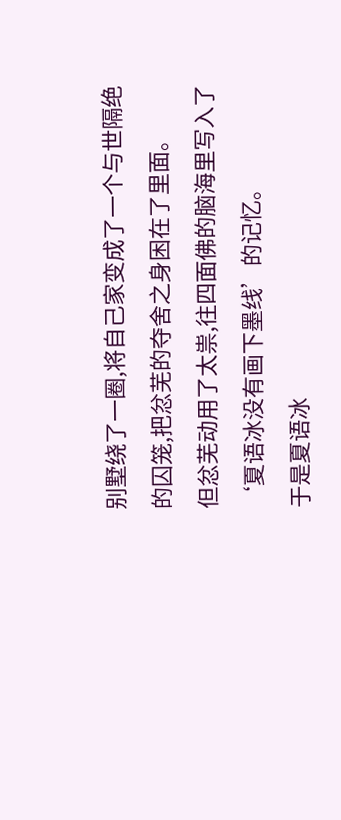别墅绕了一圈,将自己家变成了一个与世隔绝的囚笼,把忿芜的夺舍之身困在了里面。
但忿芜动用了太祟,往四面佛的脑海里写入了‘夏语冰没有画下墨线’的记忆。
于是夏语冰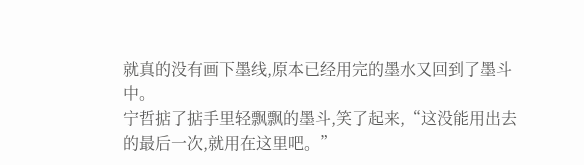就真的没有画下墨线,原本已经用完的墨水又回到了墨斗中。
宁哲掂了掂手里轻飘飘的墨斗,笑了起来,“这没能用出去的最后一次,就用在这里吧。”